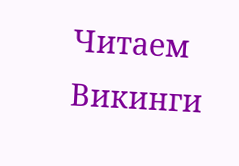Читаем Викинги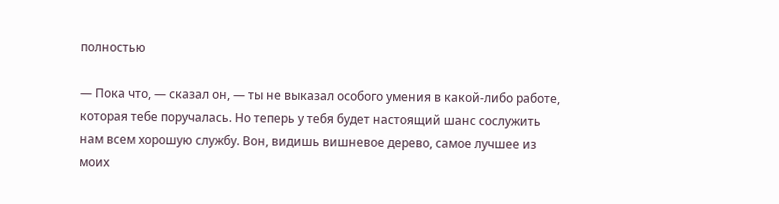полностью

— Пока что, — сказал он, — ты не выказал особого умения в какой-либо работе, которая тебе поручалась. Но теперь у тебя будет настоящий шанс сослужить нам всем хорошую службу. Вон, видишь вишневое дерево, самое лучшее из моих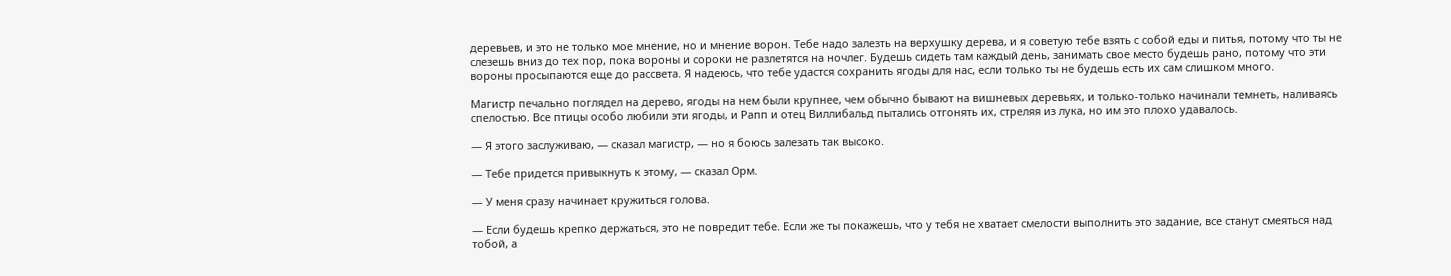деревьев, и это не только мое мнение, но и мнение ворон. Тебе надо залезть на верхушку дерева, и я советую тебе взять с собой еды и питья, потому что ты не слезешь вниз до тех пор, пока вороны и сороки не разлетятся на ночлег. Будешь сидеть там каждый день, занимать свое место будешь рано, потому что эти вороны просыпаются еще до рассвета. Я надеюсь, что тебе удастся сохранить ягоды для нас, если только ты не будешь есть их сам слишком много.

Магистр печально поглядел на дерево, ягоды на нем были крупнее, чем обычно бывают на вишневых деревьях, и только-только начинали темнеть, наливаясь спелостью. Все птицы особо любили эти ягоды, и Рапп и отец Виллибальд пытались отгонять их, стреляя из лука, но им это плохо удавалось.

— Я этого заслуживаю, — сказал магистр, — но я боюсь залезать так высоко.

— Тебе придется привыкнуть к этому, — сказал Орм.

— У меня сразу начинает кружиться голова.

— Если будешь крепко держаться, это не повредит тебе. Если же ты покажешь, что у тебя не хватает смелости выполнить это задание, все станут смеяться над тобой, а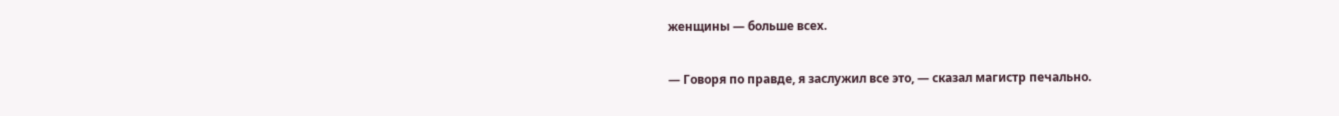женщины — больше всех.

— Говоря по правде, я заслужил все это, — сказал магистр печально.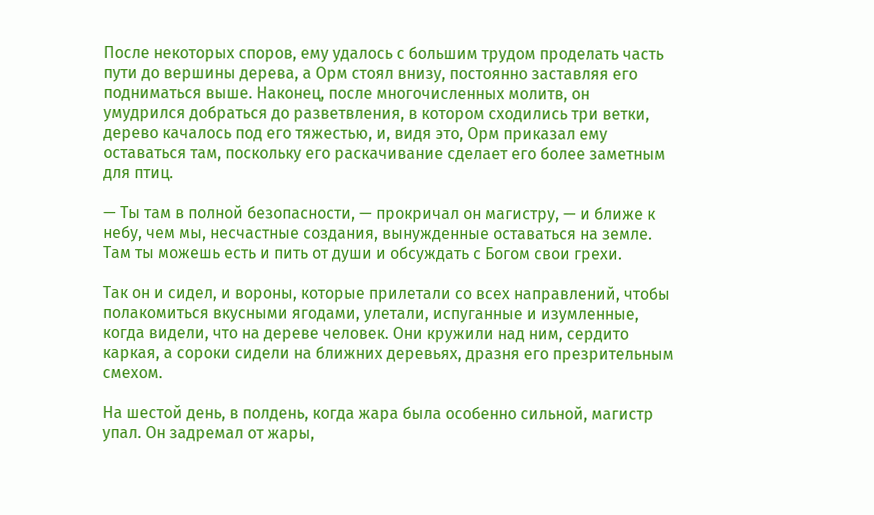После некоторых споров, ему удалось с большим трудом проделать часть пути до вершины дерева, а Орм стоял внизу, постоянно заставляя его подниматься выше. Наконец, после многочисленных молитв, он умудрился добраться до разветвления, в котором сходились три ветки, дерево качалось под его тяжестью, и, видя это, Орм приказал ему оставаться там, поскольку его раскачивание сделает его более заметным для птиц.

— Ты там в полной безопасности, — прокричал он магистру, — и ближе к небу, чем мы, несчастные создания, вынужденные оставаться на земле. Там ты можешь есть и пить от души и обсуждать с Богом свои грехи.

Так он и сидел, и вороны, которые прилетали со всех направлений, чтобы полакомиться вкусными ягодами, улетали, испуганные и изумленные, когда видели, что на дереве человек. Они кружили над ним, сердито каркая, а сороки сидели на ближних деревьях, дразня его презрительным смехом.

На шестой день, в полдень, когда жара была особенно сильной, магистр упал. Он задремал от жары,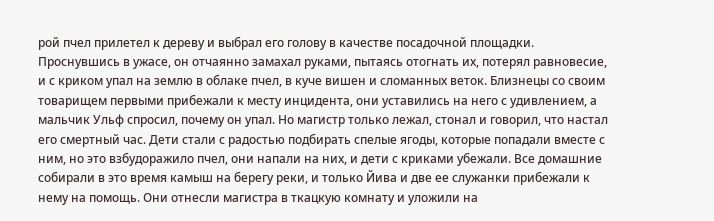рой пчел прилетел к дереву и выбрал его голову в качестве посадочной площадки. Проснувшись в ужасе, он отчаянно замахал руками, пытаясь отогнать их, потерял равновесие, и с криком упал на землю в облаке пчел, в куче вишен и сломанных веток. Близнецы со своим товарищем первыми прибежали к месту инцидента, они уставились на него с удивлением, а мальчик Ульф спросил, почему он упал. Но магистр только лежал, стонал и говорил, что настал его смертный час. Дети стали с радостью подбирать спелые ягоды, которые попадали вместе с ним, но это взбудоражило пчел, они напали на них, и дети с криками убежали. Все домашние собирали в это время камыш на берегу реки, и только Йива и две ее служанки прибежали к нему на помощь. Они отнесли магистра в ткацкую комнату и уложили на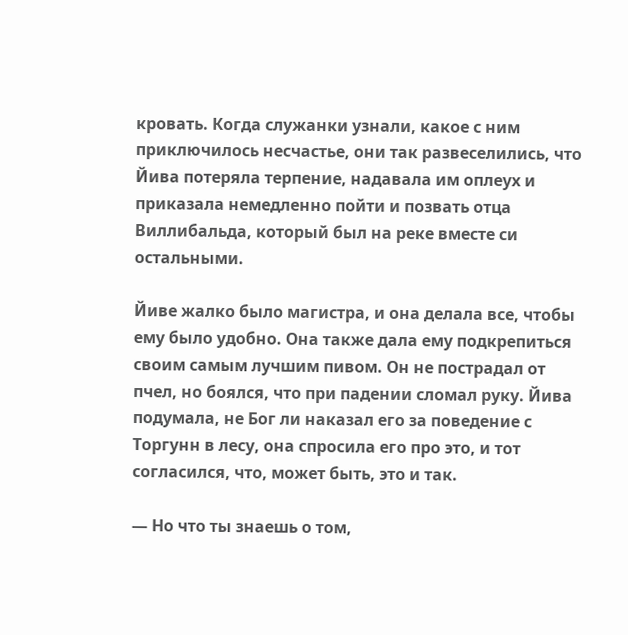кровать. Когда служанки узнали, какое с ним приключилось несчастье, они так развеселились, что Йива потеряла терпение, надавала им оплеух и приказала немедленно пойти и позвать отца Виллибальда, который был на реке вместе си остальными.

Йиве жалко было магистра, и она делала все, чтобы ему было удобно. Она также дала ему подкрепиться своим самым лучшим пивом. Он не пострадал от пчел, но боялся, что при падении сломал руку. Йива подумала, не Бог ли наказал его за поведение с Торгунн в лесу, она спросила его про это, и тот согласился, что, может быть, это и так.

— Но что ты знаешь о том,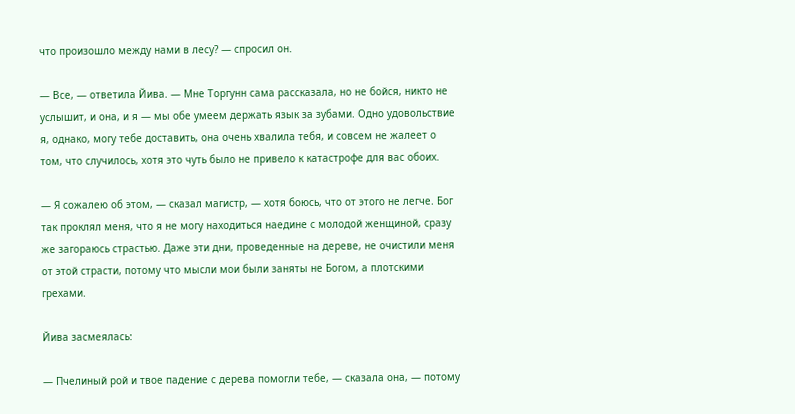что произошло между нами в лесу? — спросил он.

— Все, — ответила Йива. — Мне Торгунн сама рассказала, но не бойся, никто не услышит, и она, и я — мы обе умеем держать язык за зубами. Одно удовольствие я, однако, могу тебе доставить, она очень хвалила тебя, и совсем не жалеет о том, что случилось, хотя это чуть было не привело к катастрофе для вас обоих.

— Я сожалею об этом, — сказал магистр, — хотя боюсь, что от этого не легче. Бог так проклял меня, что я не могу находиться наедине с молодой женщиной, сразу же загораюсь страстью. Даже эти дни, проведенные на дереве, не очистили меня от этой страсти, потому что мысли мои были заняты не Богом, а плотскими грехами.

Йива засмеялась:

— Пчелиный рой и твое падение с дерева помогли тебе, — сказала она, — потому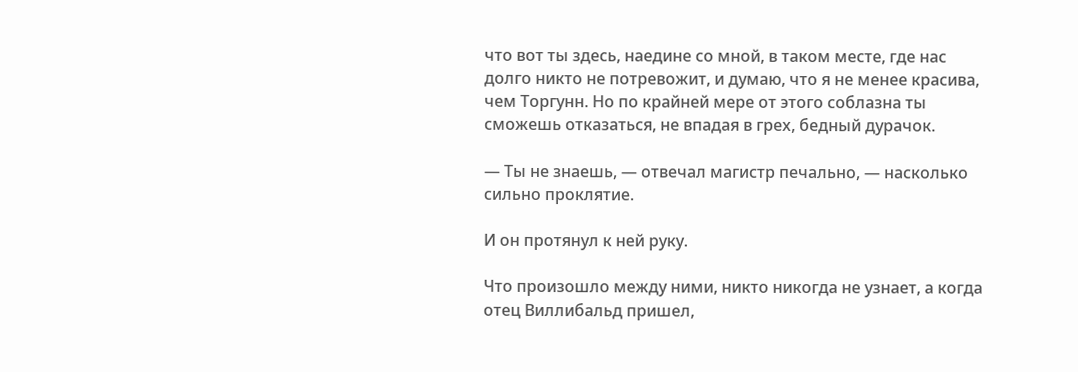что вот ты здесь, наедине со мной, в таком месте, где нас долго никто не потревожит, и думаю, что я не менее красива, чем Торгунн. Но по крайней мере от этого соблазна ты сможешь отказаться, не впадая в грех, бедный дурачок.

— Ты не знаешь, — отвечал магистр печально, — насколько сильно проклятие.

И он протянул к ней руку.

Что произошло между ними, никто никогда не узнает, а когда отец Виллибальд пришел,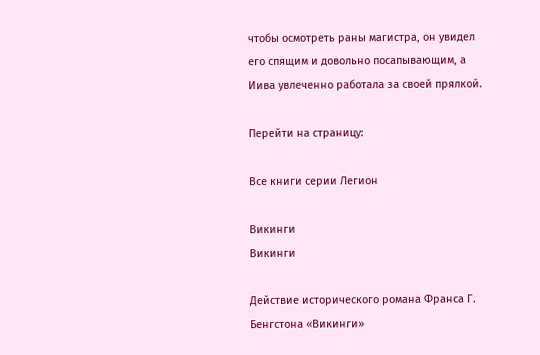чтобы осмотреть раны магистра, он увидел его спящим и довольно посапывающим, а Иива увлеченно работала за своей прялкой.

Перейти на страницу:

Все книги серии Легион

Викинги
Викинги

Действие исторического романа Франса Г. Бенгстона «Викинги»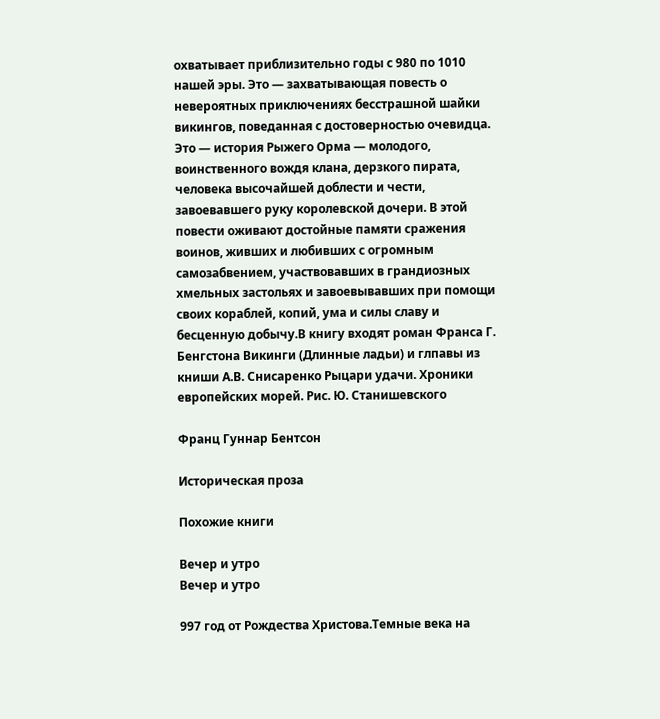охватывает приблизительно годы с 980 по 1010 нашей эры. Это — захватывающая повесть о невероятных приключениях бесстрашной шайки викингов, поведанная с достоверностью очевидца. Это — история Рыжего Орма — молодого, воинственного вождя клана, дерзкого пирата, человека высочайшей доблести и чести, завоевавшего руку королевской дочери. В этой повести оживают достойные памяти сражения воинов, живших и любивших с огромным самозабвением, участвовавших в грандиозных хмельных застольях и завоевывавших при помощи своих кораблей, копий, ума и силы славу и бесценную добычу.В книгу входят роман Франса Г. Бенгстона Викинги (Длинные ладьи) и глпавы из книши А.В. Снисаренко Рыцари удачи. Хроники европейских морей. Рис. Ю. Станишевского

Франц Гуннар Бентсон

Историческая проза

Похожие книги

Вечер и утро
Вечер и утро

997 год от Рождества Христова.Темные века на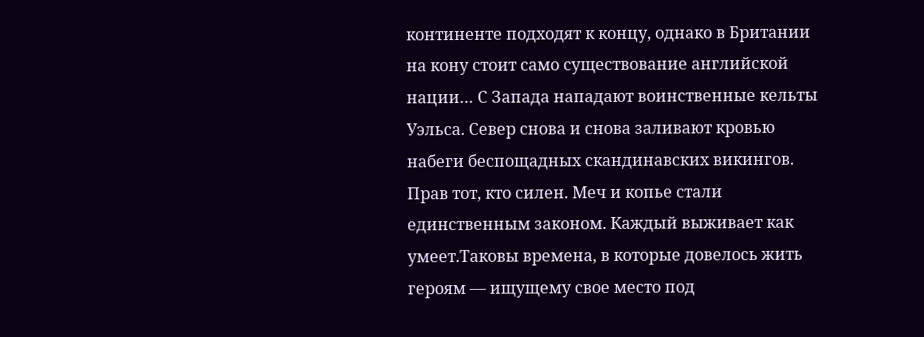континенте подходят к концу, однако в Британии на кону стоит само существование английской нации… С Запада нападают воинственные кельты Уэльса. Север снова и снова заливают кровью набеги беспощадных скандинавских викингов. Прав тот, кто силен. Меч и копье стали единственным законом. Каждый выживает как умеет.Таковы времена, в которые довелось жить героям — ищущему свое место под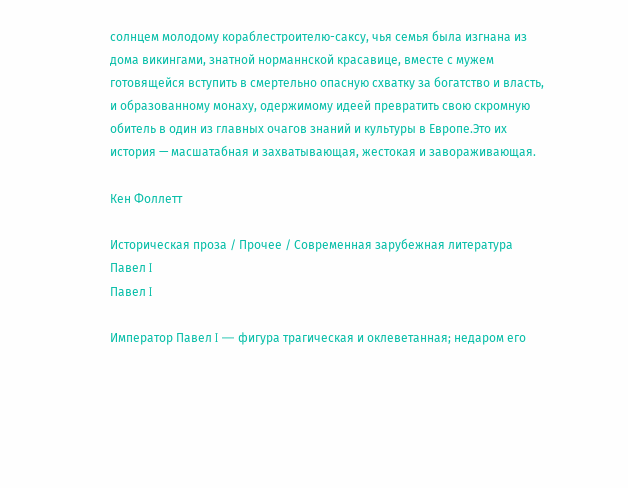солнцем молодому кораблестроителю-саксу, чья семья была изгнана из дома викингами, знатной норманнской красавице, вместе с мужем готовящейся вступить в смертельно опасную схватку за богатство и власть, и образованному монаху, одержимому идеей превратить свою скромную обитель в один из главных очагов знаний и культуры в Европе.Это их история — масшатабная и захватывающая, жестокая и завораживающая.

Кен Фоллетт

Историческая проза / Прочее / Современная зарубежная литература
Павел I
Павел I

Император Павел I — фигура трагическая и оклеветанная; недаром его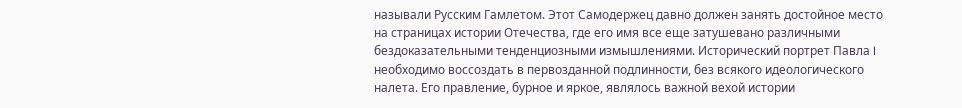называли Русским Гамлетом. Этот Самодержец давно должен занять достойное место на страницах истории Отечества, где его имя все еще затушевано различными бездоказательными тенденциозными измышлениями. Исторический портрет Павла I необходимо воссоздать в первозданной подлинности, без всякого идеологического налета. Его правление, бурное и яркое, являлось важной вехой истории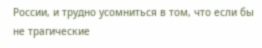России, и трудно усомниться в том, что если бы не трагические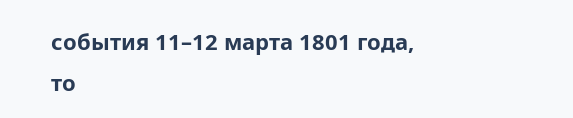события 11–12 марта 1801 года, то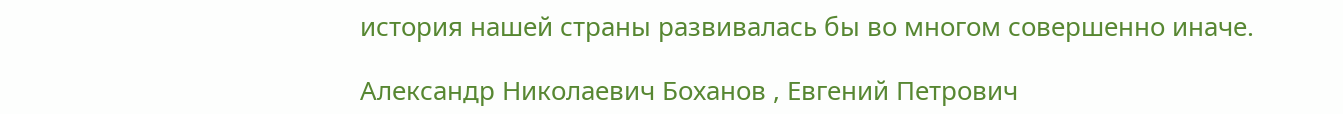история нашей страны развивалась бы во многом совершенно иначе.

Александр Николаевич Боханов , Евгений Петрович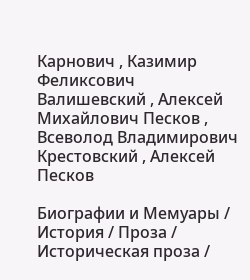Карнович , Казимир Феликсович Валишевский , Алексей Михайлович Песков , Всеволод Владимирович Крестовский , Алексей Песков

Биографии и Мемуары / История / Проза / Историческая проза /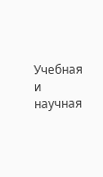Учебная и научная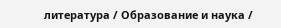литература / Образование и наука /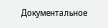Документальное